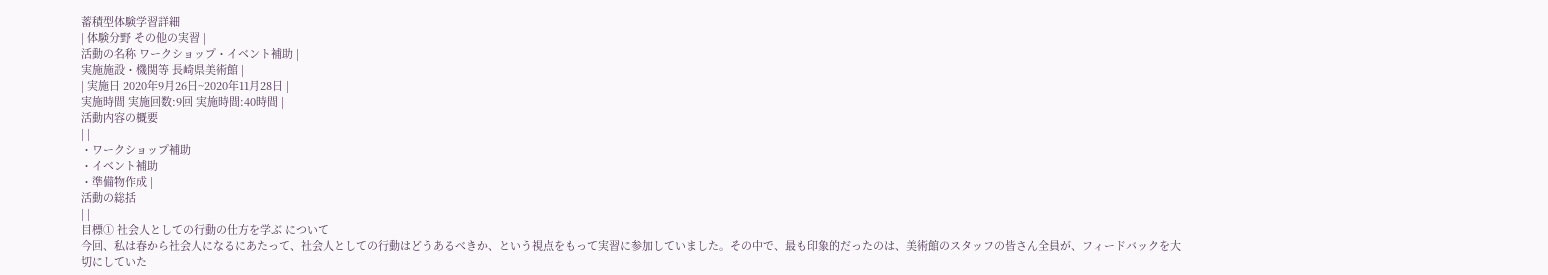蓄積型体験学習詳細
| 体験分野 その他の実習 |
活動の名称 ワークショップ・イベント補助 |
実施施設・機関等 長崎県美術館 |
| 実施日 2020年9月26日~2020年11月28日 |
実施時間 実施回数:9回 実施時間:40時間 |
活動内容の概要
| |
・ワークショップ補助
・イベント補助
・準備物作成 |
活動の総括
| |
目標① 社会人としての行動の仕方を学ぶ について
今回、私は春から社会人になるにあたって、社会人としての行動はどうあるべきか、という視点をもって実習に参加していました。その中で、最も印象的だったのは、美術館のスタッフの皆さん全員が、フィードバックを大切にしていた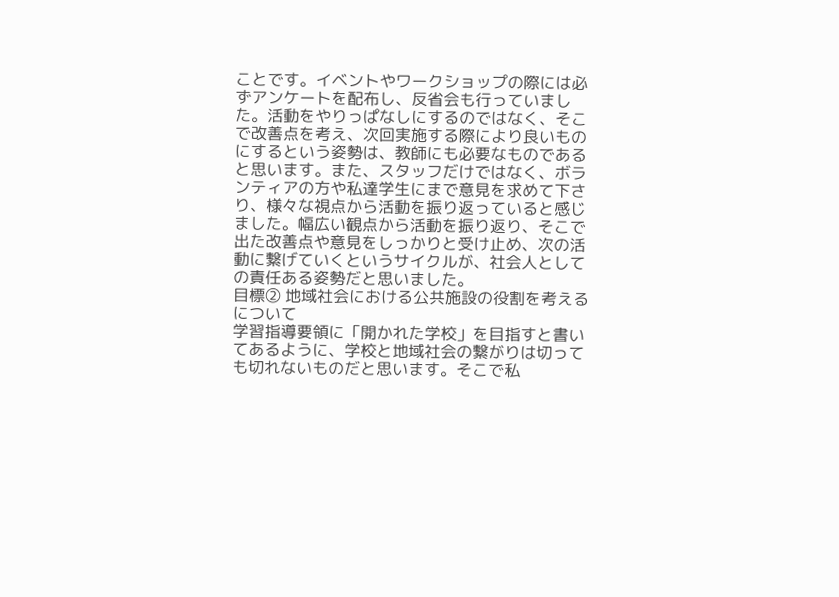ことです。イベントやワークショップの際には必ずアンケートを配布し、反省会も行っていました。活動をやりっぱなしにするのではなく、そこで改善点を考え、次回実施する際により良いものにするという姿勢は、教師にも必要なものであると思います。また、スタッフだけではなく、ボランティアの方や私達学生にまで意見を求めて下さり、様々な視点から活動を振り返っていると感じました。幅広い観点から活動を振り返り、そこで出た改善点や意見をしっかりと受け止め、次の活動に繋げていくというサイクルが、社会人としての責任ある姿勢だと思いました。
目標② 地域社会における公共施設の役割を考える について
学習指導要領に「開かれた学校」を目指すと書いてあるように、学校と地域社会の繋がりは切っても切れないものだと思います。そこで私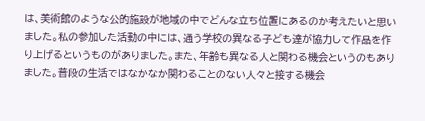は、美術館のような公的施設が地域の中でどんな立ち位置にあるのか考えたいと思いました。私の参加した活動の中には、通う学校の異なる子ども達が協力して作品を作り上げるというものがありました。また、年齢も異なる人と関わる機会というのもありました。普段の生活ではなかなか関わることのない人々と接する機会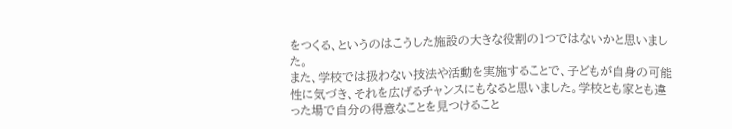をつくる、というのはこうした施設の大きな役割の1つではないかと思いました。
また、学校では扱わない技法や活動を実施することで、子どもが自身の可能性に気づき、それを広げるチャンスにもなると思いました。学校とも家とも違った場で自分の得意なことを見つけること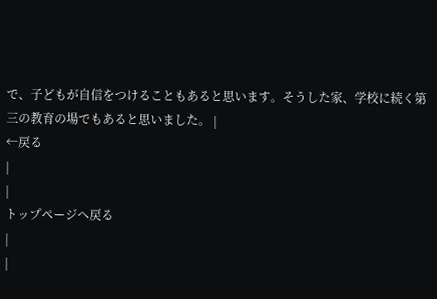で、子どもが自信をつけることもあると思います。そうした家、学校に続く第三の教育の場でもあると思いました。 |
←戻る
|
|
トップページへ戻る
|
|